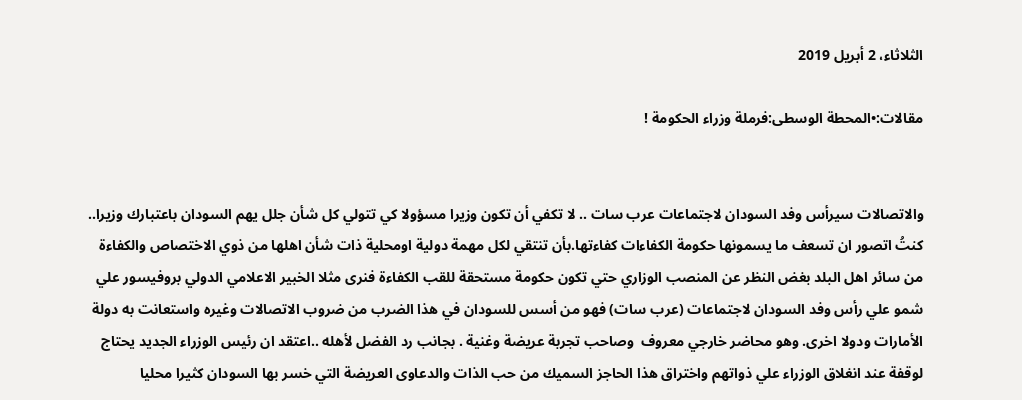الثلاثاء، 2 أبريل 2019

مقالات:•المحطة الوسطى:فرملة وزراء الحكومة !


والاتصالات سيرأس وفد السودان لاجتماعات عرب سات .. لا تكفي أن تكون وزيرا مسؤولا كي تتولي كل شأن جلل يهم السودان باعتبارك وزيرا.. كنتُ اتصور ان تسعف ما يسمونها حكومة الكفاءات كفاءتها.بأن تنتقي لكل مهمة دولية اومحلية ذات شأن اهلها من ذوي الاختصاص والكفاءة من سائر اهل البلد بغض النظر عن المنصب الوزاري حتي تكون حكومة مستحقة للقب الكفاءة فنرى مثلا الخبير الاعلامي الدولي بروفيسور علي شمو علي رأس وفد السودان لاجتماعات (عرب سات) فهو من أسس للسودان في هذا الضرب من ضروب الاتصالات وغيره واستعانت به دولة الأمارات ودولا اخرى. وهو محاضر خارجي معروف  وصاحب تجربة عريضة وغنية . بجانب رد الفضل لأهله ..اعتقد ان رئيس الوزراء الجديد يحتاج لوقفة عند انغلاق الوزراء علي ذواتهم واختراق هذا الحاجز السميك من حب الذات والدعاوى العريضة التي خسر بها السودان كثيرا محليا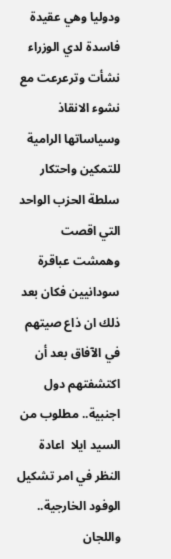ودوليا وهي عقيدة فاسدة لدي الوزراء نشأت وترعرعت مع نشوء الانقاذ وسياساتها الرامية للتمكين واحتكار سلطة الحزب الواحد التي اقصت وهمشت عباقرة سودانيين فكان بعد ذلك ان ذاع صيتهم في الآفاق بعد أن اكتشفتهم دول اجنبية.. مطلوب من السيد ايلا  اعادة النظر في امر تشكيل الوفود الخارجية.. واللجان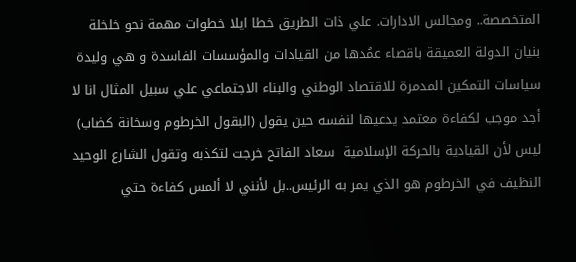المتخصصة.. ومجالس الادارات. علي ذات الطريق خطا ايلا خطوات مهمة نحو خلخلة بنيان الدولة العميقة باقصاء عمُدها من القيادات والمؤسسات الفاسدة و هي وليدة سياسات التمكين المدمرة للاقتصاد الوطني والبناء الاجتماعي علي سبيل المثال انا لا أجد موجب لكفاءة معتمد يدعيها لنفسه حين يقول (البقول الخرطوم وسخانة كضاب) ليس لأن القيادية بالحركة الإسلامية  سعاد الفاتح خرجت لتكذبه وتقول الشارع الوحيد النظيف في الخرطوم هو الذي يمر به الرئيس..بل لأنني لا ألمس كفاءة حتي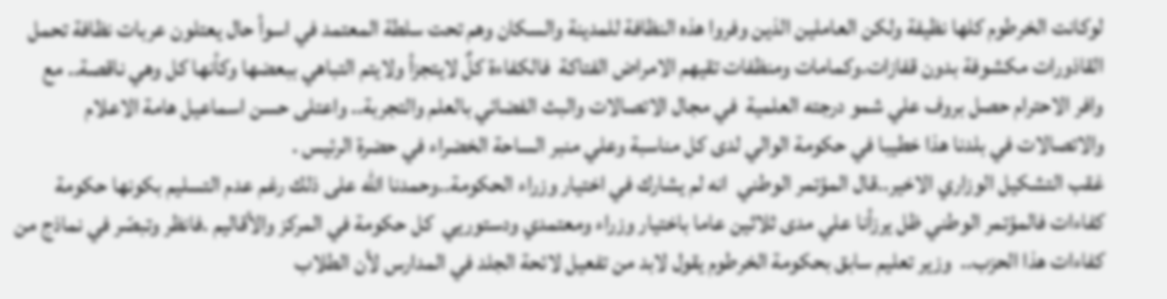لوكانت الخرطوم كلها نظيفة ولكن العاملين الذين وفروا هذه النظافة للمدينة والسكان وهم تحت سلطة المعتمد في اسوأ حال يعتلون عربات نظافة تحمل القاذورات مكشوفة بدون قفازات.وكمامات ومنظفات تقيهم الامراض الفتاكة  فالكفاءة كلٌ لايتجزأ ولايتم التباهي ببعضها وكأنها كل وهي ناقصة.. مع وافر الاحترام حصل بروف علي شمو درجته العلمية  في مجال الاتصالات والبث الفضائي بالعلم والتجربة.. واعتلى حسن اسماعيل هامة الاعلام والاتصالات في بلدنا هذا خطيبا في حكومة الوالي لدى كل مناسبة وعلي منبر الساحة الخضراء في حضرة الرئيس .
غقب التشكيل الوزاري الاخير..قال المؤتمر الوطني  انه لم يشارك في اختيار وزراء الحكومة..وحمدنا الله على ذلك رغم عدم التسليم بكونها حكومة كفاءات فالمؤتمر الوطني ظل يرزأنا علي مدى ثلاثين عاما باختيار وزراء ومعتمدي ودستوريي  كل حكومة في المركز والأقاليم .فانظر وتبصّر في نماذج من كفاءات هذا الحزب..  وزير تعليم سابق بحكومة الخرطوم يقول لابد من تفعيل لائحة الجلد في المدارس لأن الطلاب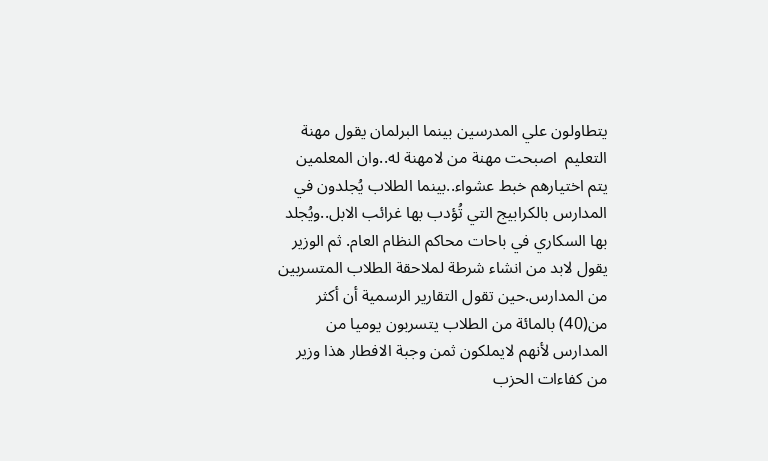يتطاولون علي المدرسين بينما البرلمان يقول مهنة التعليم  اصبحت مهنة من لامهنة له..وان المعلمين يتم اختيارهم خبط عشواء..بينما الطلاب يُجلدون في المدارس بالكرابيج التي تُؤدب بها غرائب الابل..ويُجلد بها السكاري في باحات محاكم النظام العام. ثم الوزير يقول لابد من انشاء شرطة لملاحقة الطلاب المتسربين من المدارس.حين تقول التقارير الرسمية أن أكثر من(40) بالمائة من الطلاب يتسربون يوميا من المدارس لأنهم لايملكون ثمن وجبة الافطار هذا وزير من كفاءات الحزب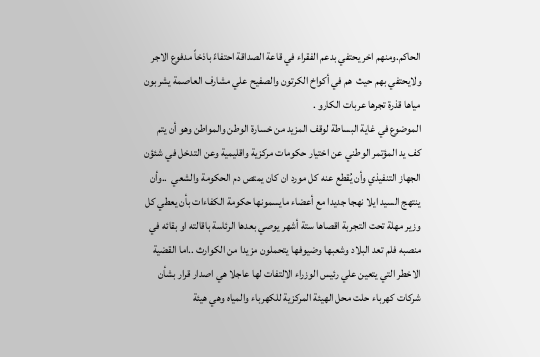الحاكم.ومنهم اخر يحتفي بدعم الفقراء في قاعة الصداقة احتفاءً باذخاً مدفوع الاجر ولايحتفي بهم حيث  هم في أكواخ الكرتون والصفيح علي مشارف العاصمة يشربون مياها قذرة تجرها عربات الكارو .
الموضوع في غاية البساطة لوقف المزيد من خسارة الوطن والمواطن وهو أن يتم كف يد المؤتمر الوطني عن اختيار حكومات مركزية واقليمية وعن التدخل في شئؤن الجهاز التنفيذي وأن يُقطع عنه كل مورد ان كان يمتص دم الحكومة والشعي  ..وأن ينتهج السيد ايلا نهجا جديدا مع أعضاء مايسمونها حكومة الكفاءات بأن يعطي كل وزير مهلة تحت التجربة اقصاها ستة أشهر يوصي بعدها الرئاسة باقالته او بقائه في منصبه فلم تعد البلاد وشعبها وضيوفها يتحملون مزيدا من الكوارث ..اما القضية الاخطر التي يتعين علي رئيس الوزراء الالتفات لها عاجلا هي اصدار قرار بشأن شركات كهرباء حلت محل الهيئة المركزية للكهرباء والمياه وهي هيئة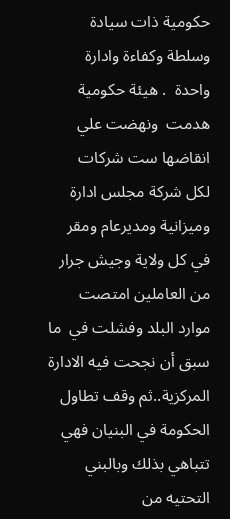حكومية ذات سيادة وسلطة وكفاءة وادارة واحدة  . هيئة حكومية  هدمت  ونهضت علي انقاضها ست شركات  لكل شركة مجلس ادارة وميزانية ومديرعام ومقر في كل ولاية وجيش جرار من العاملين امتصت موارد البلد وفشلت في  ما سبق أن نجحت فيه الادارة المركزية..ثم وقف تطاول الحكومة في البنيان فهي تتباهي بذلك وبالبني التحتيه من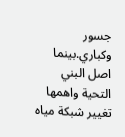جسور وكباري.بينما اصل البني التحية واهمها تغيير شبكة مياه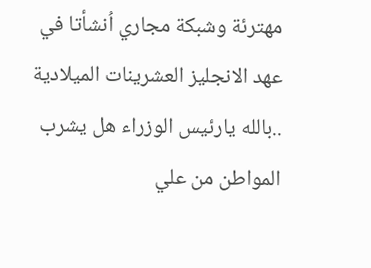مهترئة وشبكة مجاري اُنشأتا في عهد الانجليز العشرينات الميلادية ..بالله يارئيس الوزراء هل يشرب المواطن من علي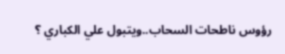رؤوس ناطحات السحاب..ويتبول علي الكباري ؟